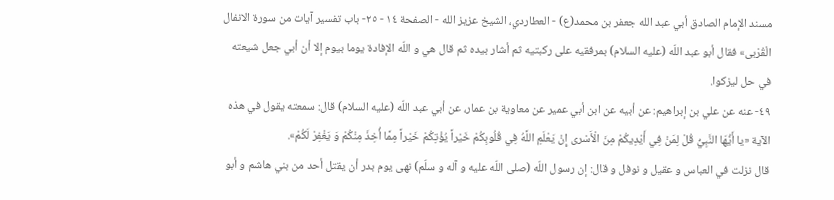مسند الإمام الصادق أبي عبد الله جعفر بن محمد(ع) - العطاردي، الشيخ عزيز الله - الصفحة ١٤ - ٢٥- باب تفسير آيات من سورة الانفال
الْقُرْبى» فقال أبو عبد اللّه (عليه السلام) بمرفقيه على ركبتيه ثم أشار بيده ثم قال هي و اللّه الإفادة يوما بيوم إلا أن أبي جعل شيعته في حل ليزكوا.
٤٩- عنه عن علي بن إبراهيم: عن أبيه عن ابن أبي عمير عن معاوية بن عمار، عن أبي عبد اللّه (عليه السلام) قال: سمعته يقول في هذه الآية «يا أَيُّهَا النَّبِيُّ قُلْ لِمَنْ فِي أَيْدِيكُمْ مِنَ الْأَسْرى إِنْ يَعْلَمِ اللَّهُ فِي قُلُوبِكُمْ خَيْراً يُؤْتِكُمْ خَيْراً مِمَّا أُخِذَ مِنْكُمْ وَ يَغْفِرْ لَكُمْ».
قال نزلت في العباس و عقيل و نوفل و قال: إن رسول اللّه (صلى اللّه عليه و آله و سلّم) نهى يوم بدر أن يقتل أحد من بني هاشم و أبو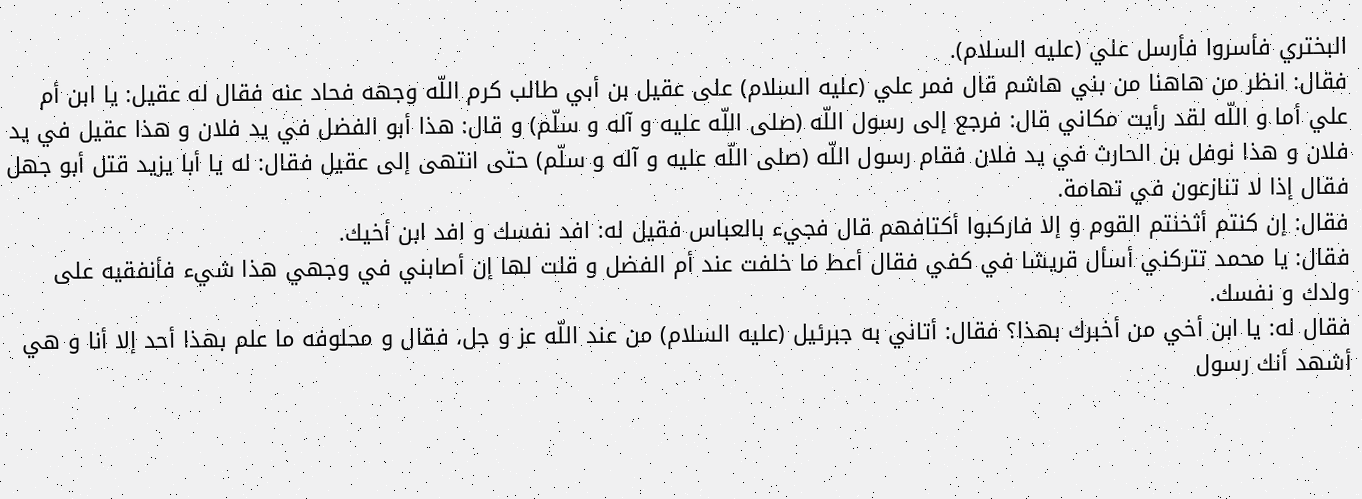البختري فأسروا فأرسل علي (عليه السلام).
فقال: انظر من هاهنا من بني هاشم قال فمر علي (عليه السلام) على عقيل بن أبي طالب كرم اللّه وجهه فحاد عنه فقال له عقيل: يا ابن أم علي أما و اللّه لقد رأيت مكاني قال: فرجع إلى رسول اللّه (صلى اللّه عليه و آله و سلّم) و قال: هذا أبو الفضل في يد فلان و هذا عقيل في يد فلان و هذا نوفل بن الحارث في يد فلان فقام رسول اللّه (صلى اللّه عليه و آله و سلّم) حتى انتهى إلى عقيل فقال: له يا أبا يزيد قتل أبو جهل فقال إذا لا تنازعون في تهامة.
فقال: إن كنتم أثخنتم القوم و إلا فاركبوا أكتافهم قال فجيء بالعباس فقيل له: افد نفسك و افد ابن أخيك.
فقال: يا محمد تتركني أسأل قريشا في كفي فقال أعط ما خلفت عند أم الفضل و قلت لها إن أصابني في وجهي هذا شيء فأنفقيه على ولدك و نفسك.
فقال له: يا ابن أخي من أخبرك بهذا؟ فقال: أتاني به جبرئيل (عليه السلام) من عند اللّه عز و جل، فقال و محلوفه ما علم بهذا أحد إلا أنا و هي أشهد أنك رسول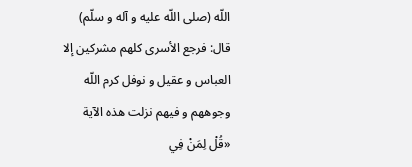اللّه (صلى اللّه عليه و آله و سلّم) قال: فرجع الأسرى كلهم مشركين إلا العباس و عقيل و نوفل كرم اللّه وجوههم و فيهم نزلت هذه الآية «قُلْ لِمَنْ فِي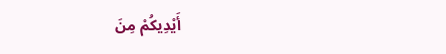أَيْدِيكُمْ مِنَ